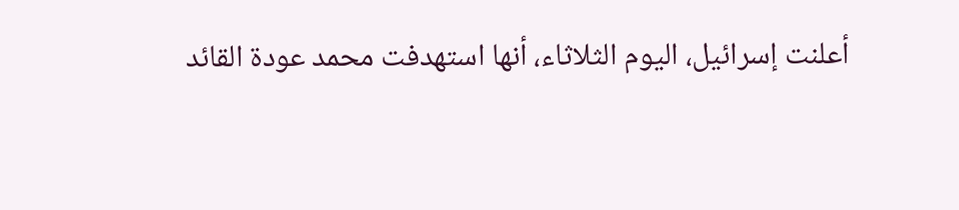أعلنت إسرائيل، اليوم الثلاثاء، أنها استهدفت محمد عودة القائد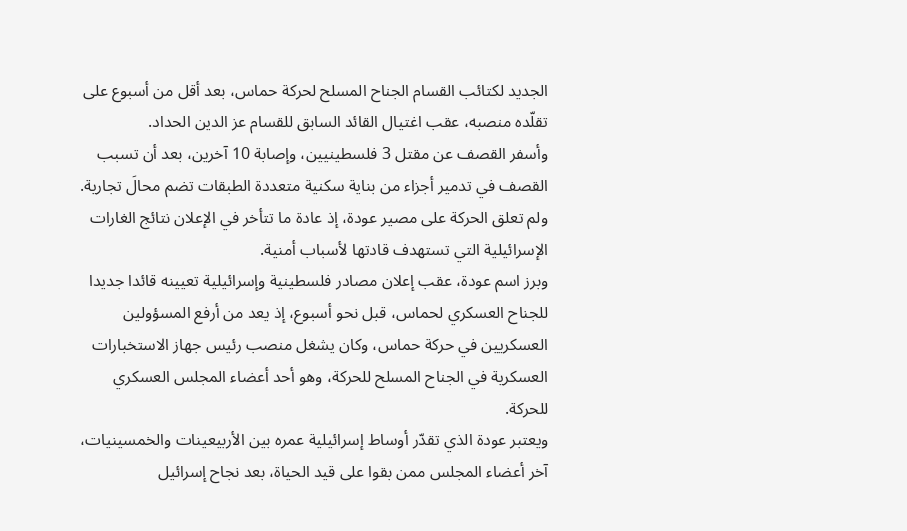الجديد لكتائب القسام الجناح المسلح لحركة حماس، بعد أقل من أسبوع على تقلّده منصبه، عقب اغتيال القائد السابق للقسام عز الدين الحداد.
وأسفر القصف عن مقتل 3 فلسطينيين، وإصابة 10 آخرين، بعد أن تسبب القصف في تدمير أجزاء من بناية سكنية متعددة الطبقات تضم محالَ تجارية.
ولم تعلق الحركة على مصير عودة، إذ عادة ما تتأخر في الإعلان نتائج الغارات الإسرائيلية التي تستهدف قادتها لأسباب أمنية.
وبرز اسم عودة، عقب إعلان مصادر فلسطينية وإسرائيلية تعيينه قائدا جديدا للجناح العسكري لحماس، قبل نحو أسبوع، إذ يعد من أرفع المسؤولين العسكريين في حركة حماس، وكان يشغل منصب رئيس جهاز الاستخبارات العسكرية في الجناح المسلح للحركة، وهو أحد أعضاء المجلس العسكري للحركة.
ويعتبر عودة الذي تقدّر أوساط إسرائيلية عمره بين الأربيعينات والخمسينيات، آخر أعضاء المجلس ممن بقوا على قيد الحياة، بعد نجاح إسرائيل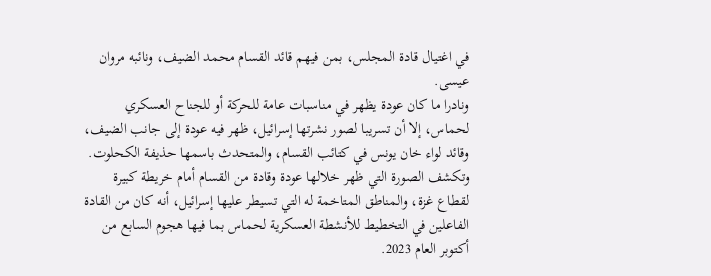في اغتيال قادة المجلس، بمن فيهم قائد القسام محمد الضيف، ونائبه مروان عيسى.
ونادرا ما كان عودة يظهر في مناسبات عامة للحركة أو للجناح العسكري لحماس، إلا أن تسريبا لصور نشرتها إسرائيل، ظهر فيه عودة إلى جانب الضيف، وقائد لواء خان يونس في كتائب القسام، والمتحدث باسمها حذيفة الكحلوت.
وتكشف الصورة التي ظهر خلالها عودة وقادة من القسام أمام خريطة كبيرة لقطاع غزة، والمناطق المتاخمة له التي تسيطر عليها إسرائيل، أنه كان من القادة الفاعلين في التخطيط للأنشطة العسكرية لحماس بما فيها هجوم السابع من أكتوبر العام 2023.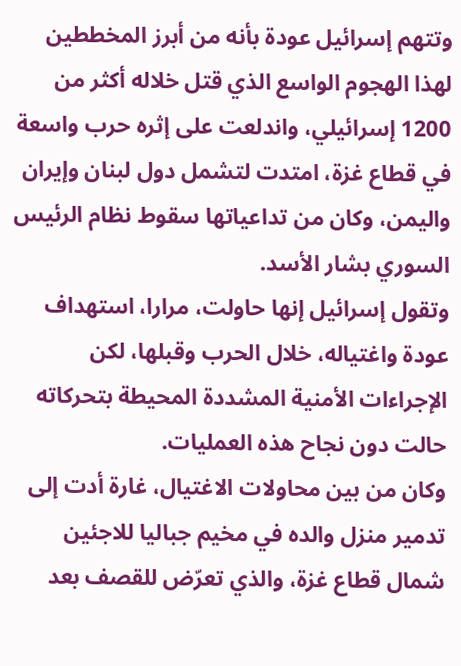وتتهم إسرائيل عودة بأنه من أبرز المخططين لهذا الهجوم الواسع الذي قتل خلاله أكثر من 1200 إسرائيلي، واندلعت على إثره حرب واسعة في قطاع غزة، امتدت لتشمل دول لبنان وإيران واليمن، وكان من تداعياتها سقوط نظام الرئيس السوري بشار الأسد.
وتقول إسرائيل إنها حاولت، مرارا، استهداف عودة واغتياله، خلال الحرب وقبلها، لكن الإجراءات الأمنية المشددة المحيطة بتحركاته حالت دون نجاح هذه العمليات.
وكان من بين محاولات الاغتيال، غارة أدت إلى تدمير منزل والده في مخيم جباليا للاجئين شمال قطاع غزة، والذي تعرّض للقصف بعد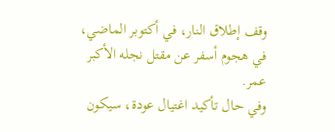وقف إطلاق النار، في أكتوبر الماضي، في هجوم أسفر عن مقتل نجله الأكبر عمر.
وفي حال تأكيد اغتيال عودة، سيكون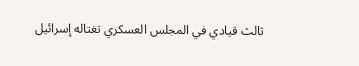ثالث قيادي في المجلس العسكري تغتاله إسرائيل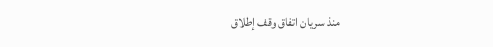منذ سريان اتفاق وقف إطلاق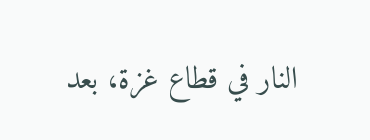النار في قطاع غزة، بعد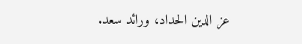عز الدين الحداد، ورائد سعد.